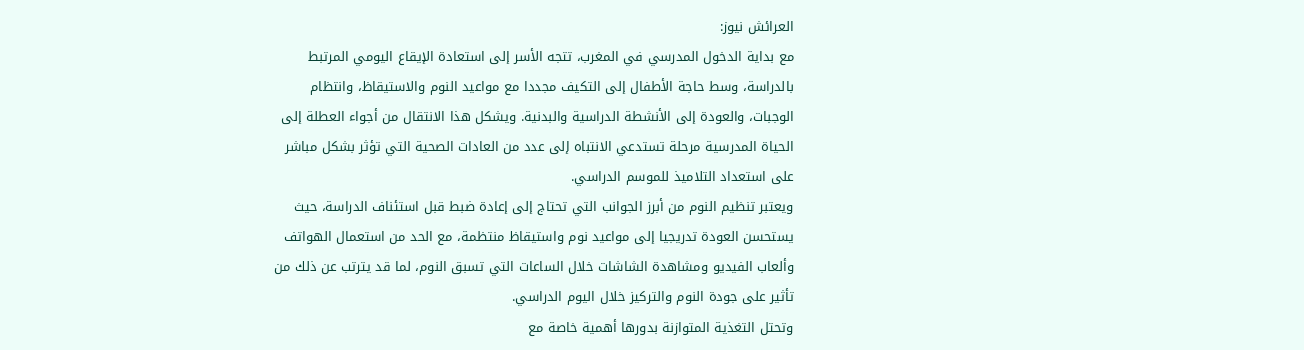العرائش نيوز:
مع بداية الدخول المدرسي في المغرب، تتجه الأسر إلى استعادة الإيقاع اليومي المرتبط بالدراسة، وسط حاجة الأطفال إلى التكيف مجددا مع مواعيد النوم والاستيقاظ، وانتظام الوجبات، والعودة إلى الأنشطة الدراسية والبدنية. ويشكل هذا الانتقال من أجواء العطلة إلى الحياة المدرسية مرحلة تستدعي الانتباه إلى عدد من العادات الصحية التي تؤثر بشكل مباشر على استعداد التلاميذ للموسم الدراسي.
ويعتبر تنظيم النوم من أبرز الجوانب التي تحتاج إلى إعادة ضبط قبل استئناف الدراسة، حيث يستحسن العودة تدريجيا إلى مواعيد نوم واستيقاظ منتظمة، مع الحد من استعمال الهواتف وألعاب الفيديو ومشاهدة الشاشات خلال الساعات التي تسبق النوم، لما قد يترتب عن ذلك من تأثير على جودة النوم والتركيز خلال اليوم الدراسي.
وتحتل التغذية المتوازنة بدورها أهمية خاصة مع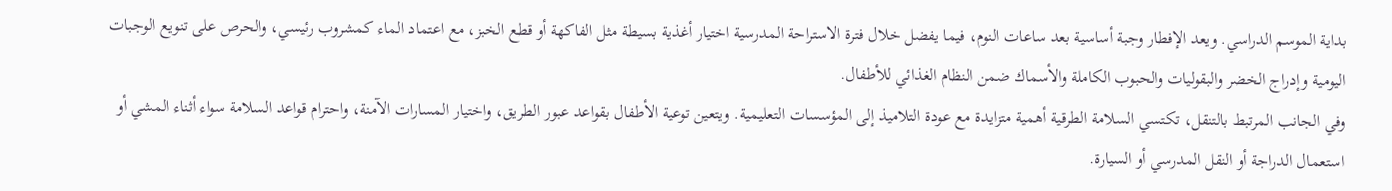بداية الموسم الدراسي. ويعد الإفطار وجبة أساسية بعد ساعات النوم، فيما يفضل خلال فترة الاستراحة المدرسية اختيار أغذية بسيطة مثل الفاكهة أو قطع الخبز، مع اعتماد الماء كمشروب رئيسي، والحرص على تنويع الوجبات اليومية وإدراج الخضر والبقوليات والحبوب الكاملة والأسماك ضمن النظام الغذائي للأطفال.
وفي الجانب المرتبط بالتنقل، تكتسي السلامة الطرقية أهمية متزايدة مع عودة التلاميذ إلى المؤسسات التعليمية. ويتعين توعية الأطفال بقواعد عبور الطريق، واختيار المسارات الآمنة، واحترام قواعد السلامة سواء أثناء المشي أو استعمال الدراجة أو النقل المدرسي أو السيارة.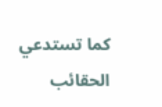كما تستدعي الحقائب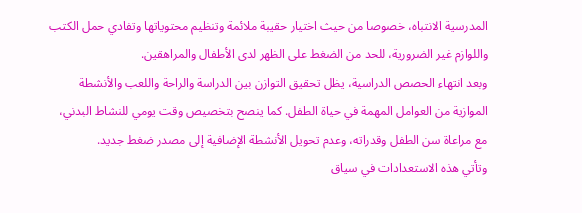المدرسية الانتباه، خصوصا من حيث اختيار حقيبة ملائمة وتنظيم محتوياتها وتفادي حمل الكتب واللوازم غير الضرورية، للحد من الضغط على الظهر لدى الأطفال والمراهقين.
وبعد انتهاء الحصص الدراسية، يظل تحقيق التوازن بين الدراسة والراحة واللعب والأنشطة الموازية من العوامل المهمة في حياة الطفل. كما ينصح بتخصيص وقت يومي للنشاط البدني، مع مراعاة سن الطفل وقدراته، وعدم تحويل الأنشطة الإضافية إلى مصدر ضغط جديد.
وتأتي هذه الاستعدادات في سياق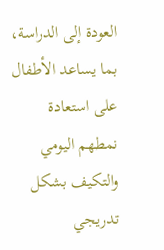العودة إلى الدراسة، بما يساعد الأطفال على استعادة نمطهم اليومي والتكيف بشكل تدريجي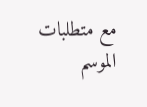مع متطلبات الموسم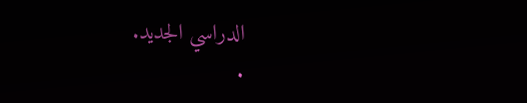الدراسي الجديد.
.